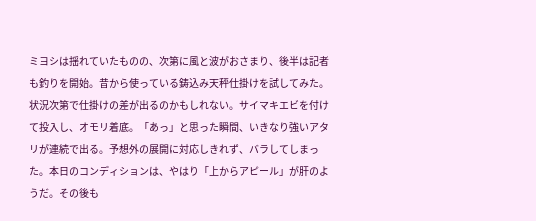ミヨシは揺れていたものの、次第に風と波がおさまり、後半は記者も釣りを開始。昔から使っている鋳込み天秤仕掛けを試してみた。状況次第で仕掛けの差が出るのかもしれない。サイマキエビを付けて投入し、オモリ着底。「あっ」と思った瞬間、いきなり強いアタリが連続で出る。予想外の展開に対応しきれず、バラしてしまった。本日のコンディションは、やはり「上からアピール」が肝のようだ。その後も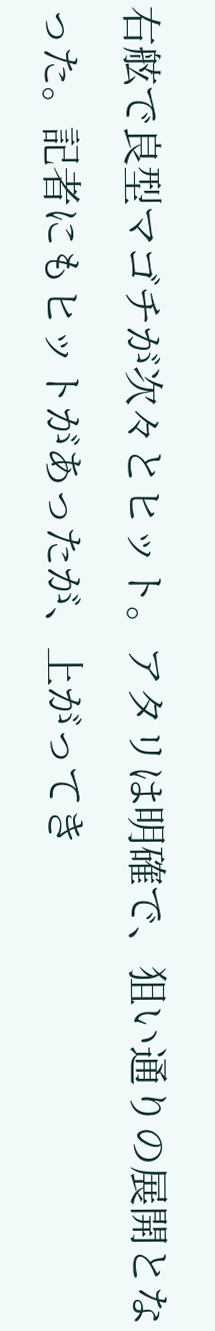右舷で良型マゴチが次々とヒット。アタリは明確で、狙い通りの展開となった。記者にもヒットがあったが、上がってき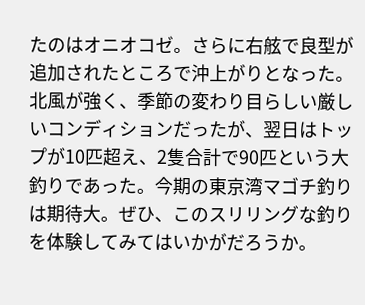たのはオニオコゼ。さらに右舷で良型が追加されたところで沖上がりとなった。北風が強く、季節の変わり目らしい厳しいコンディションだったが、翌日はトップが10匹超え、2隻合計で90匹という大釣りであった。今期の東京湾マゴチ釣りは期待大。ぜひ、このスリリングな釣りを体験してみてはいかがだろうか。